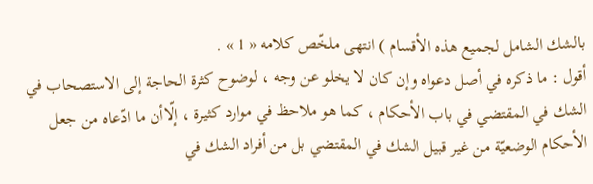بالشك الشامل لجميع هذه الأقسام ) انتهى ملخّص كلامه « 1 » .
أقول : ما ذكره في أصل دعواه وإن كان لا يخلو عن وجه ، لوضوح كثرة الحاجة إلى الاستصحاب في الشك في المقتضي في باب الأحكام ، كما هو ملاحظ في موارد كثيرة ، إلّاأن ما ادّعاه من جعل الأحكام الوضعيّة من غير قبيل الشك في المقتضي بل من أفراد الشك في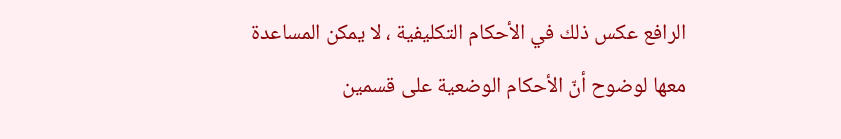الرافع عكس ذلك في الأحكام التكليفية ، لا يمكن المساعدة معها لوضوح أنّ الأحكام الوضعية على قسمين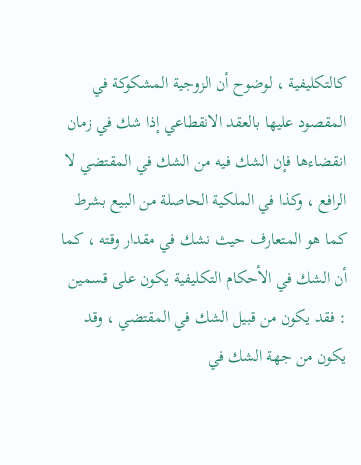كالتكليفية ، لوضوح أن الزوجية المشكوكة في المقصود عليها بالعقد الانقطاعي إذا شك في زمان انقضاءها فإن الشك فيه من الشك في المقتضي لا الرافع ، وكذا في الملكية الحاصلة من البيع بشرط كما هو المتعارف حيث نشك في مقدار وقته ، كما أن الشك في الأحكام التكليفية يكون على قسمين : فقد يكون من قبيل الشك في المقتضي ، وقد يكون من جهة الشك في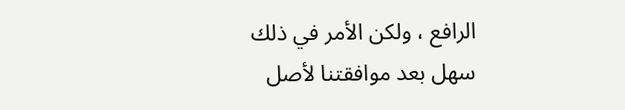الرافع ، ولكن الأمر في ذلك سهل بعد موافقتنا لأصل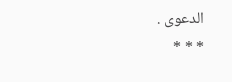الدعوى .
* * *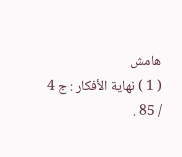هامش
( 1 ) نهاية الأفكار : ج 4 / 85 .